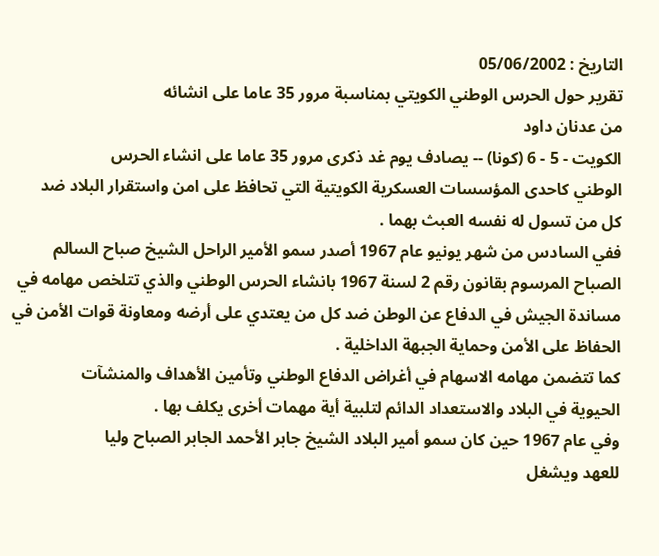التاريخ : 05/06/2002
تقرير حول الحرس الوطني الكويتي بمناسبة مرور 35 عاما على انشائه
من عدنان داود
الكويت - 5 - 6 (كونا) -- يصادف يوم غد ذكرى مرور 35 عاما على انشاء الحرس
الوطني كاحدى المؤسسات العسكرية الكويتية التي تحافظ على امن واستقرار البلاد ضد
كل من تسول له نفسه العبث بهما .
ففي السادس من شهر يونيو عام 1967 أصدر سمو الأمير الراحل الشيخ صباح السالم
الصباح المرسوم بقانون رقم 2 لسنة 1967 بانشاء الحرس الوطني والذي تتلخص مهامه في
مساندة الجيش في الدفاع عن الوطن ضد كل من يعتدي على أرضه ومعاونة قوات الأمن في
الحفاظ على الأمن وحماية الجبهة الداخلية .
كما تتضمن مهامه الاسهام في أغراض الدفاع الوطني وتأمين الأهداف والمنشآت
الحيوية في البلاد والاستعداد الدائم لتلبية أية مهمات أخرى يكلف بها .
وفي عام 1967 حين كان سمو أمير البلاد الشيخ جابر الأحمد الجابر الصباح وليا
للعهد ويشغل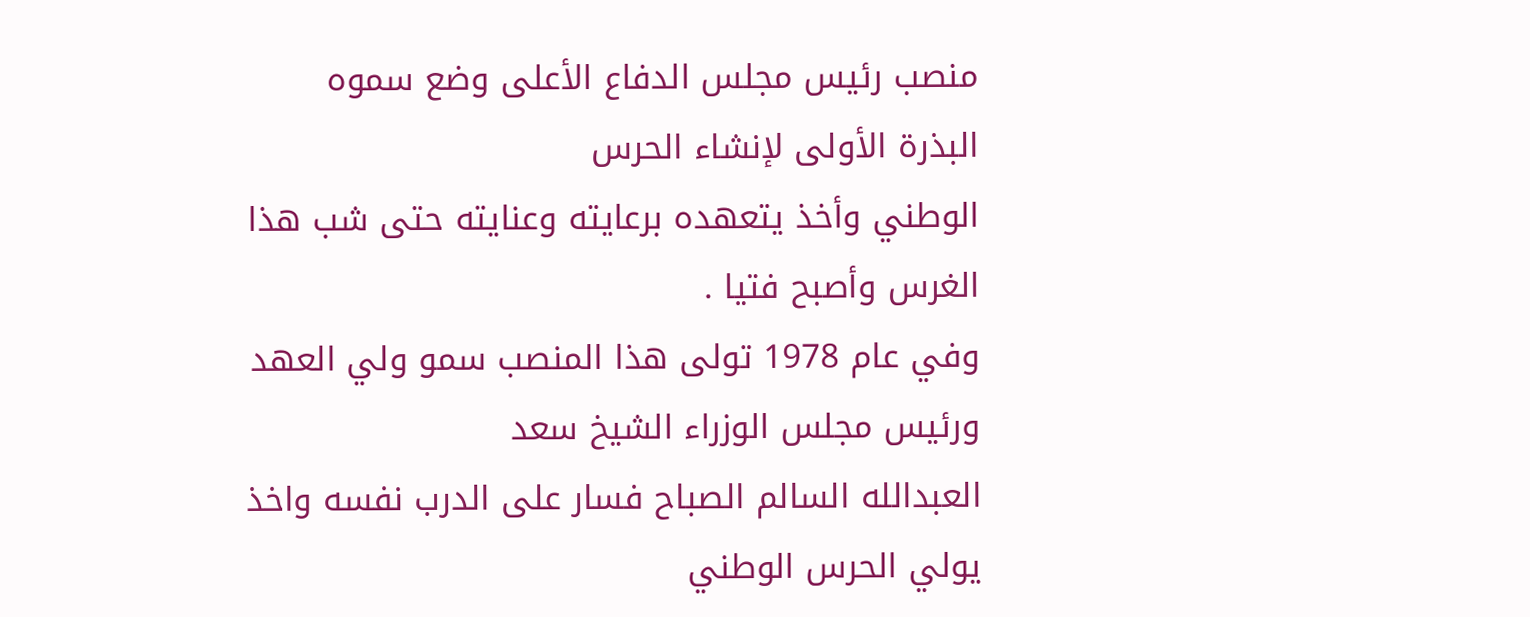منصب رئيس مجلس الدفاع الأعلى وضع سموه البذرة الأولى لإنشاء الحرس
الوطني وأخذ يتعهده برعايته وعنايته حتى شب هذا الغرس وأصبح فتيا .
وفي عام 1978 تولى هذا المنصب سمو ولي العهد ورئيس مجلس الوزراء الشيخ سعد
العبدالله السالم الصباح فسار على الدرب نفسه واخذ يولي الحرس الوطني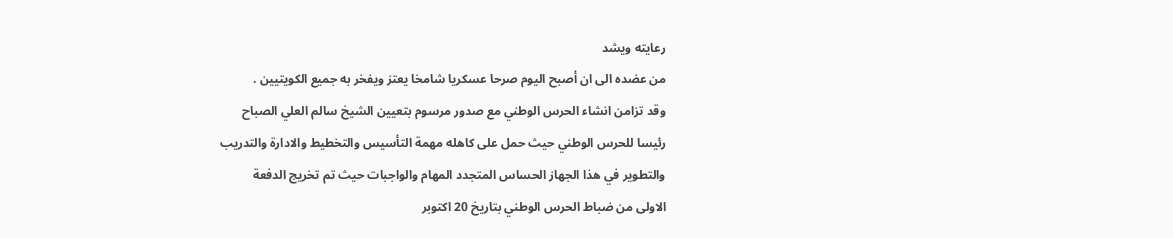رعايته ويشد
من عضده الى ان أصبح اليوم صرحا عسكريا شامخا يعتز ويفخر به جميع الكويتيين .
وقد تزامن انشاء الحرس الوطني مع صدور مرسوم بتعيين الشيخ سالم العلي الصباح
رئيسا للحرس الوطني حيث حمل على كاهله مهمة التأسيس والتخطيط والادارة والتدريب
والتطوير في هذا الجهاز الحساس المتجدد المهام والواجبات حيث تم تخريج الدفعة
الاولى من ضباط الحرس الوطني بتاريخ 20 اكتوبر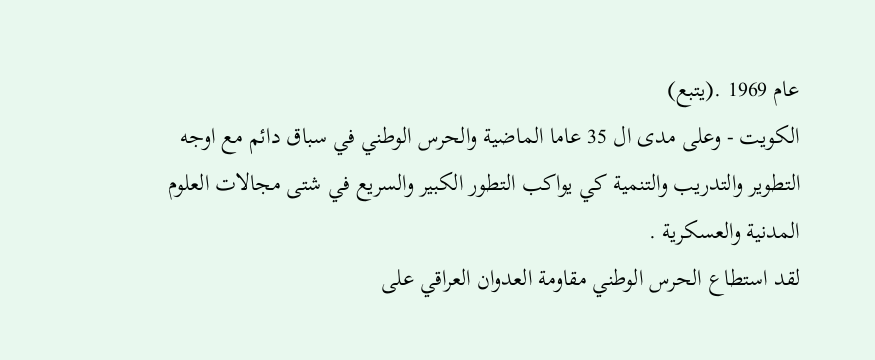عام 1969 .(يتبع)
الكويت - وعلى مدى ال 35 عاما الماضية والحرس الوطني في سباق دائم مع اوجه
التطوير والتدريب والتنمية كي يواكب التطور الكبير والسريع في شتى مجالات العلوم
المدنية والعسكرية .
لقد استطاع الحرس الوطني مقاومة العدوان العراقي على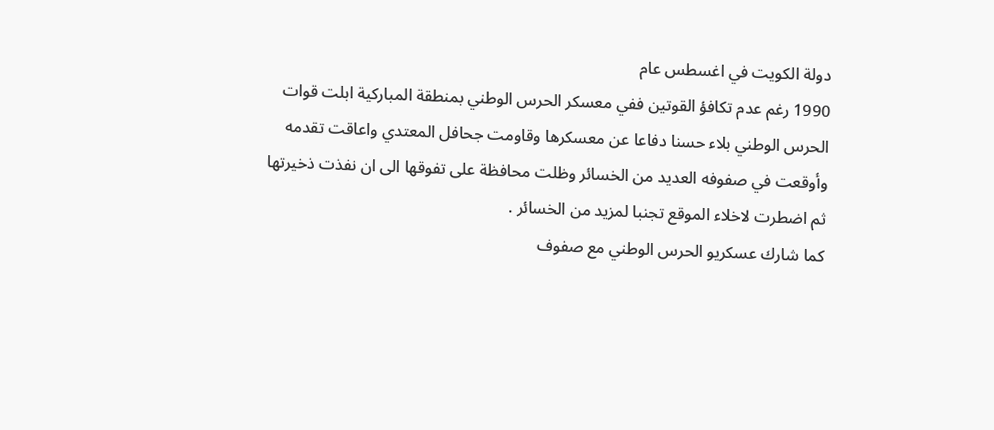دولة الكويت في اغسطس عام
1990 رغم عدم تكافؤ القوتين ففي معسكر الحرس الوطني بمنطقة المباركية ابلت قوات
الحرس الوطني بلاء حسنا دفاعا عن معسكرها وقاومت جحافل المعتدي واعاقت تقدمه
وأوقعت في صفوفه العديد من الخسائر وظلت محافظة على تفوقها الى ان نفذت ذخيرتها
ثم اضطرت لاخلاء الموقع تجنبا لمزيد من الخسائر .
كما شارك عسكريو الحرس الوطني مع صفوف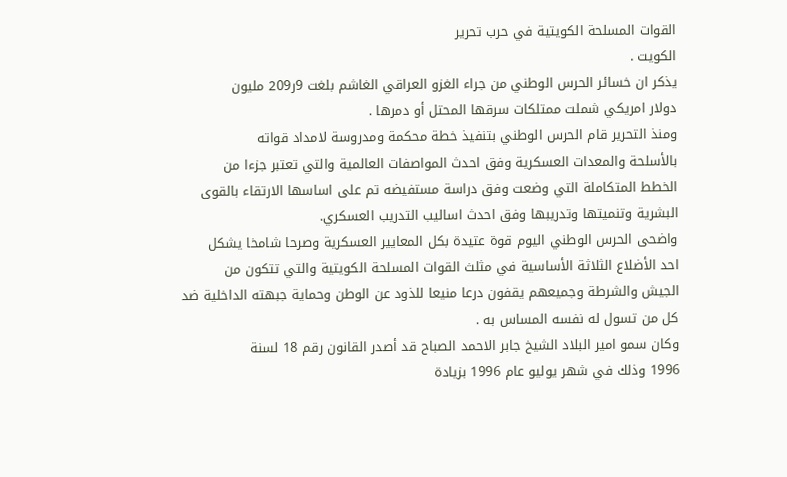القوات المسلحة الكويتية في حرب تحرير
الكويت .
يذكر ان خسائر الحرس الوطني من جراء الغزو العراقي الغاشم بلغت 9ر209 مليون
دولار امريكي شملت ممتلكات سرقها المحتل أو دمرها .
ومنذ التحرير قام الحرس الوطني بتنفيذ خطة محكمة ومدروسة لامداد قواته
بالأسلحة والمعدات العسكرية وفق احدث المواصفات العالمية والتي تعتبر جزءا من
الخطط المتكاملة التي وضعت وفق دراسة مستفيضه تم على اساسها الارتقاء بالقوى
البشرية وتنميتها وتدريبها وفق احدث اساليب التدريب العسكري.
واضحى الحرس الوطني اليوم قوة عتيدة بكل المعايير العسكرية وصرحا شامخا يشكل
احد الأضلاع الثلاثة الأساسية في مثلث القوات المسلحة الكويتية والتي تتكون من
الجيش والشرطة وجميعهم يقفون درعا منيعا للذود عن الوطن وحماية جبهته الداخلية ضد
كل من تسول له نفسه المساس به .
وكان سمو امير البلاد الشيخ جابر الاحمد الصباح قد أصدر القانون رقم 18 لسنة
1996 وذلك في شهر يوليو عام 1996 بزيادة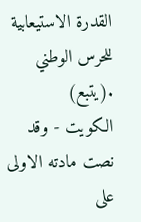القدرة الاستيعابية للحرس الوطني .(يتبع)
الكويت - وقد نصت مادته الاولى على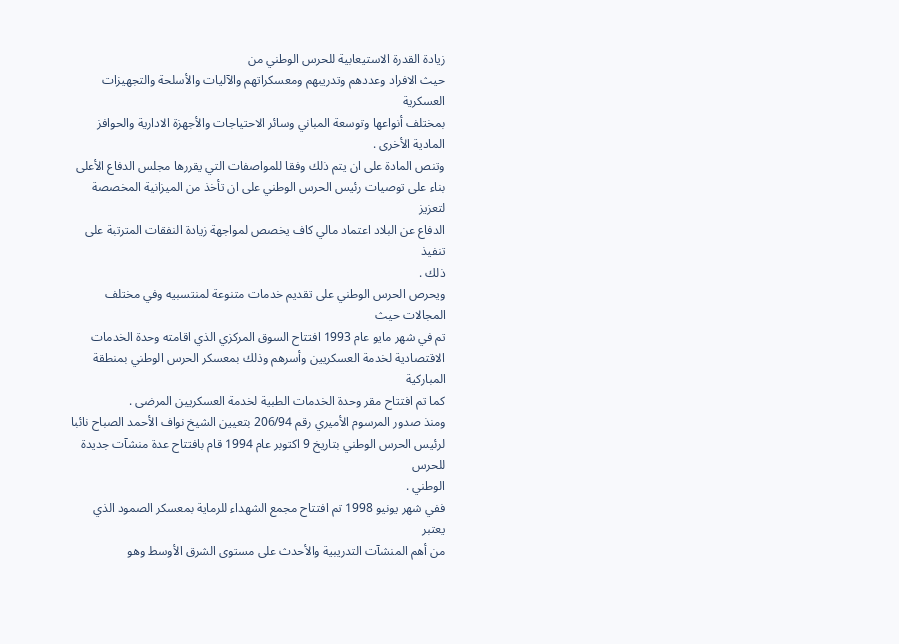زيادة القدرة الاستيعابية للحرس الوطني من
حيث الافراد وعددهم وتدريبهم ومعسكراتهم والآليات والأسلحة والتجهيزات العسكرية
بمختلف أنواعها وتوسعة المباني وسائر الاحتياجات والأجهزة الادارية والحوافز
المادية الأخرى .
وتنص المادة على ان يتم ذلك وفقا للمواصفات التي يقررها مجلس الدفاع الأعلى
بناء على توصيات رئيس الحرس الوطني على ان تأخذ من الميزانية المخصصة لتعزيز
الدفاع عن البلاد اعتماد مالي كاف يخصص لمواجهة زيادة النفقات المترتبة على تنفيذ
ذلك .
ويحرص الحرس الوطني على تقديم خدمات متنوعة لمنتسبيه وفي مختلف المجالات حيث
تم في شهر مايو عام 1993 افتتاح السوق المركزي الذي اقامته وحدة الخدمات
الاقتصادية لخدمة العسكريين وأسرهم وذلك بمعسكر الحرس الوطني بمنطقة المباركية
كما تم افتتاح مقر وحدة الخدمات الطبية لخدمة العسكريين المرضى .
ومنذ صدور المرسوم الأميري رقم 206/94 بتعيين الشيخ نواف الأحمد الصباح نائبا
لرئيس الحرس الوطني بتاريخ 9 اكتوبر عام 1994 قام بافتتاح عدة منشآت جديدة للحرس
الوطني .
ففي شهر يونيو 1998 تم افتتاح مجمع الشهداء للرماية بمعسكر الصمود الذي يعتبر
من أهم المنشآت التدريبية والأحدث على مستوى الشرق الأوسط وهو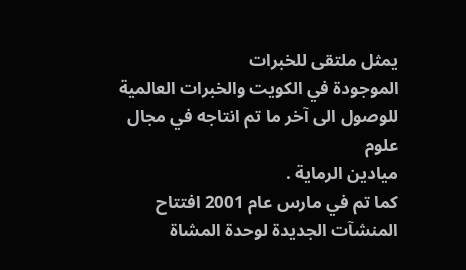يمثل ملتقى للخبرات
الموجودة في الكويت والخبرات العالمية للوصول الى آخر ما تم انتاجه في مجال علوم
ميادين الرماية .
كما تم في مارس عام 2001 افتتاح المنشآت الجديدة لوحدة المشاة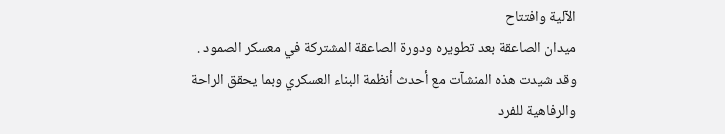الآلية وافتتاح
ميدان الصاعقة بعد تطويره ودورة الصاعقة المشتركة في معسكر الصمود .
وقد شيدت هذه المنشآت مع أحدث أنظمة البناء العسكري وبما يحقق الراحة
والرفاهية للفرد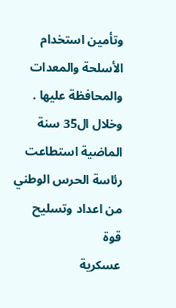وتأمين استخدام الأسلحة والمعدات والمحافظة عليها .
وخلال ال35 سنة الماضية استطاعت رئاسة الحرس الوطني من اعداد وتسليح قوة
عسكرية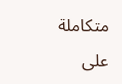متكاملة على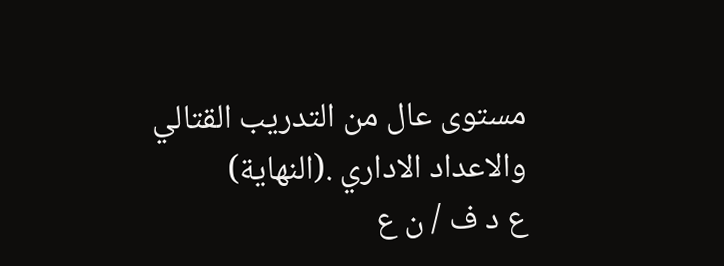مستوى عال من التدريب القتالي والاعداد الاداري .(النهاية)
ع د ف / ن ع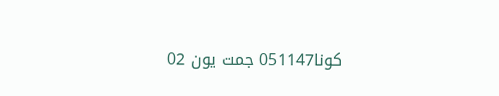كونا051147 جمت يون 02